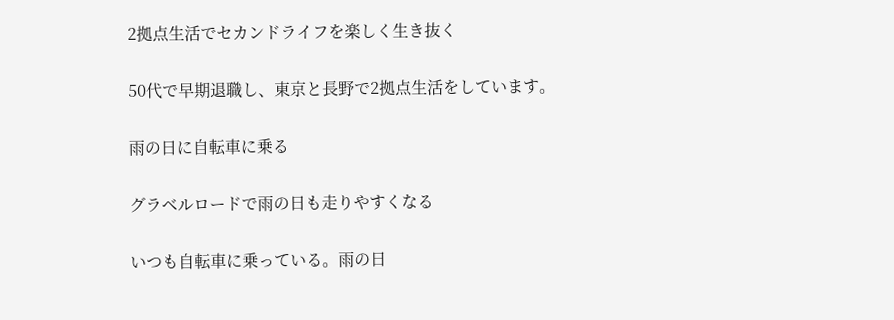2拠点生活でセカンドライフを楽しく生き抜く

50代で早期退職し、東京と長野で2拠点生活をしています。

雨の日に自転車に乗る

グラベルロードで雨の日も走りやすくなる

いつも自転車に乗っている。雨の日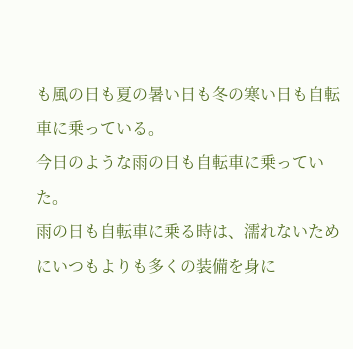も風の日も夏の暑い日も冬の寒い日も自転車に乗っている。
今日のような雨の日も自転車に乗っていた。
雨の日も自転車に乗る時は、濡れないためにいつもよりも多くの装備を身に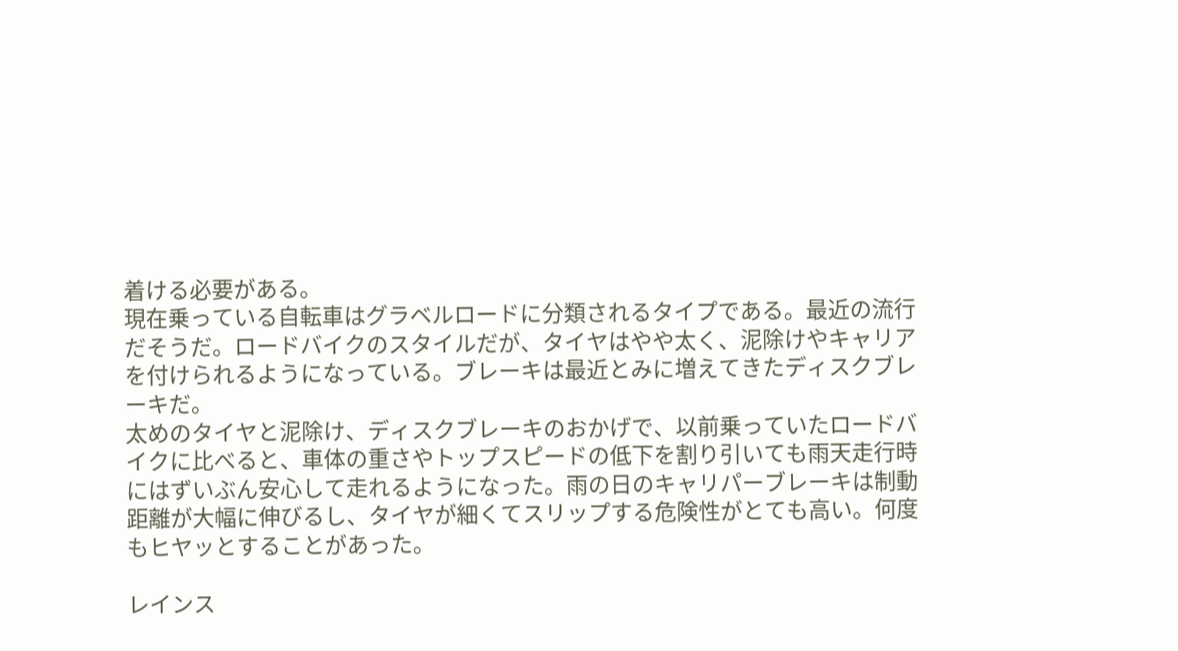着ける必要がある。
現在乗っている自転車はグラベルロードに分類されるタイプである。最近の流行だそうだ。ロードバイクのスタイルだが、タイヤはやや太く、泥除けやキャリアを付けられるようになっている。ブレーキは最近とみに増えてきたディスクブレーキだ。
太めのタイヤと泥除け、ディスクブレーキのおかげで、以前乗っていたロードバイクに比べると、車体の重さやトップスピードの低下を割り引いても雨天走行時にはずいぶん安心して走れるようになった。雨の日のキャリパーブレーキは制動距離が大幅に伸びるし、タイヤが細くてスリップする危険性がとても高い。何度もヒヤッとすることがあった。

レインス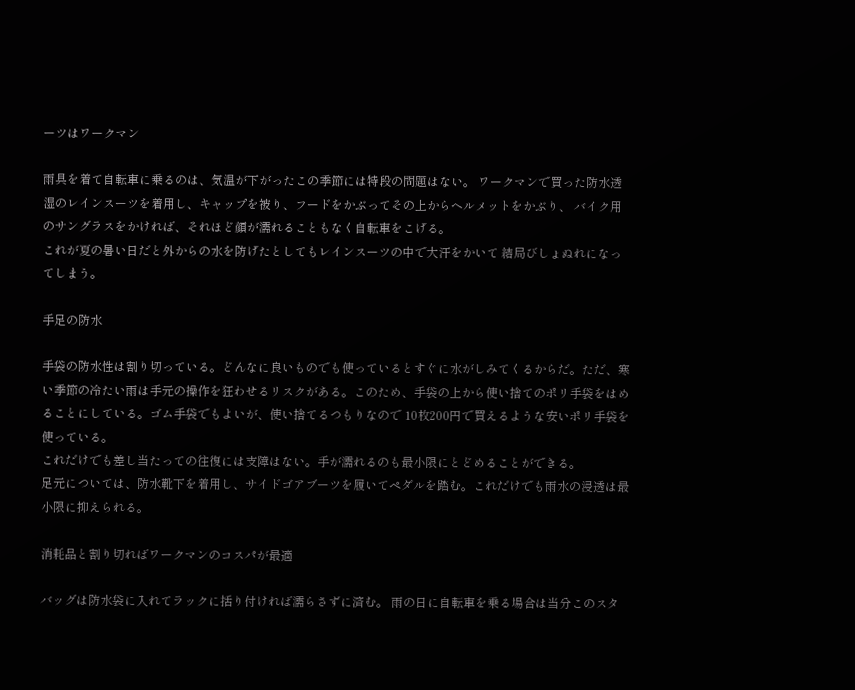ーツはワークマン

雨具を着て自転車に乗るのは、気温が下がったこの季節には特段の問題はない。 ワークマンで買った防水透湿のレインスーツを着用し、キャップを被り、フードをかぶってその上からヘルメットをかぶり、 バイク用のサングラスをかければ、それほど顔が濡れることもなく自転車をこげる。
これが夏の暑い日だと外からの水を防げたとしてもレインスーツの中で大汗をかいて 結局びしょぬれになってしまう。

手足の防水

手袋の防水性は割り切っている。どんなに良いものでも使っているとすぐに水がしみてくるからだ。ただ、寒い季節の冷たい雨は手元の操作を狂わせるリスクがある。このため、手袋の上から使い捨てのポリ手袋をはめることにしている。ゴム手袋でもよいが、使い捨てるつもりなので 10枚200円で買えるような安いポリ手袋を使っている。
これだけでも差し当たっての往復には支障はない。手が濡れるのも最小限にとどめることができる。
足元については、防水靴下を着用し、サイドゴアブーツを履いてペダルを踏む。これだけでも雨水の浸透は最小限に抑えられる。

消耗品と割り切ればワークマンのコスパが最適

バッグは防水袋に入れてラックに括り付ければ濡らさずに済む。 雨の日に自転車を乗る場合は当分このスタ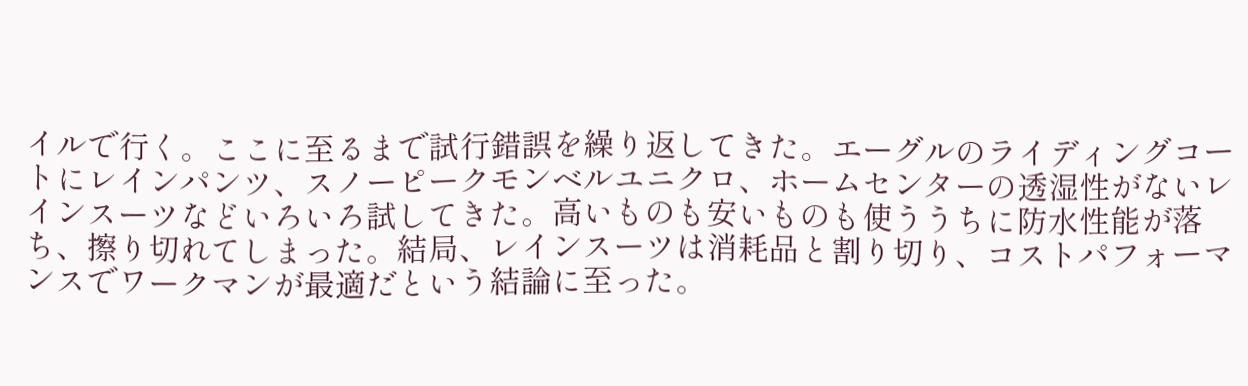イルで行く。ここに至るまで試行錯誤を繰り返してきた。エーグルのライディングコートにレインパンツ、スノーピークモンベルユニクロ、ホームセンターの透湿性がないレインスーツなどいろいろ試してきた。高いものも安いものも使ううちに防水性能が落ち、擦り切れてしまった。結局、レインスーツは消耗品と割り切り、コストパフォーマンスでワークマンが最適だという結論に至った。